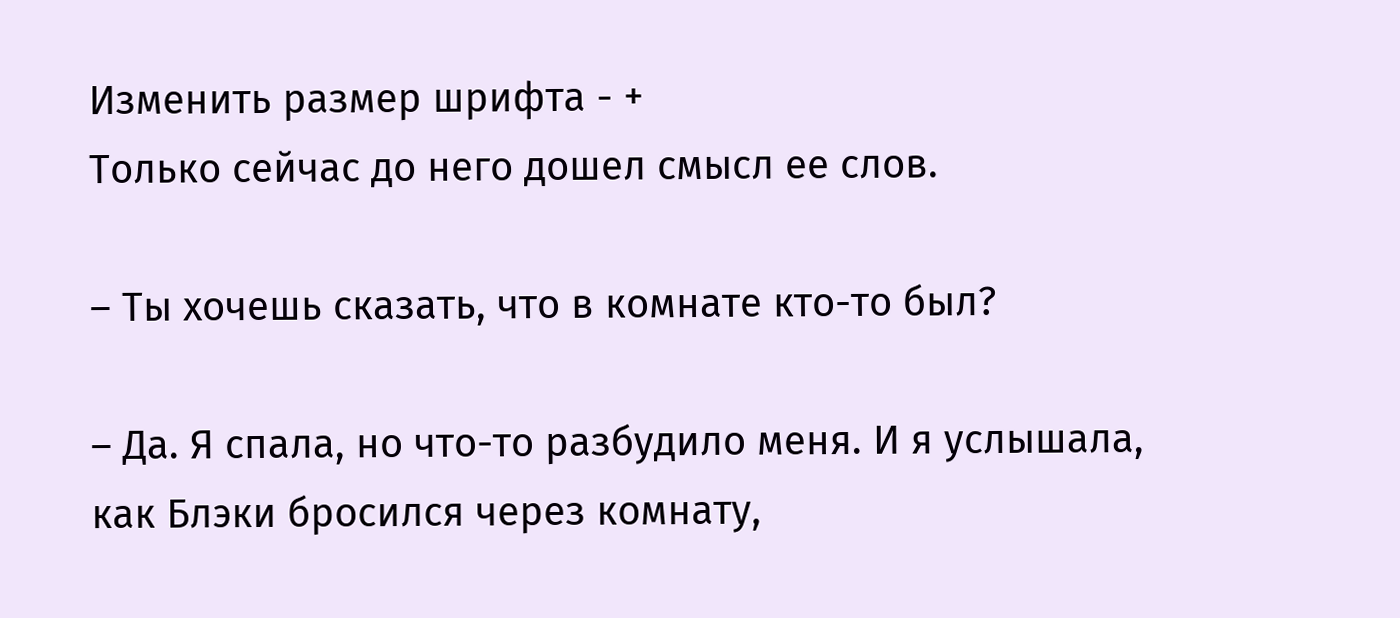Изменить размер шрифта - +
Только сейчас до него дошел смысл ее слов.

– Ты хочешь сказать, что в комнате кто-то был?

– Да. Я спала, но что-то разбудило меня. И я услышала, как Блэки бросился через комнату,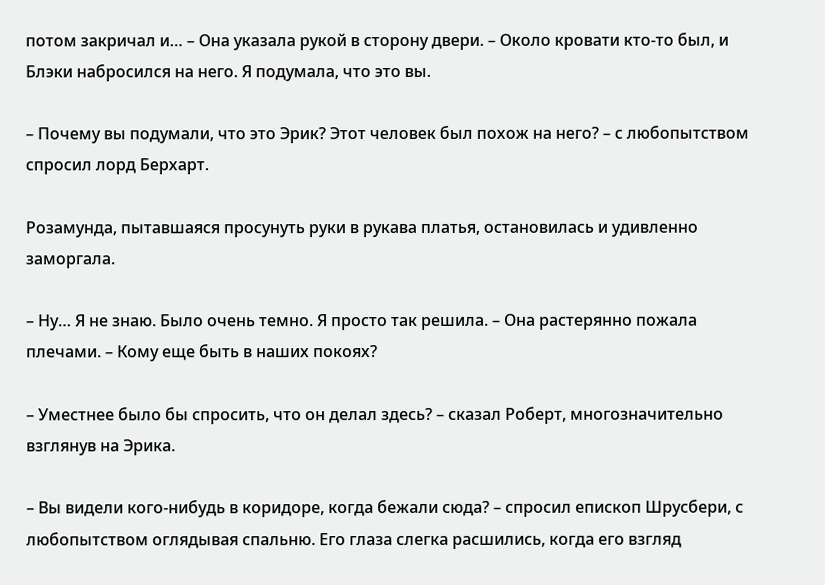потом закричал и… – Она указала рукой в сторону двери. – Около кровати кто-то был, и Блэки набросился на него. Я подумала, что это вы.

– Почему вы подумали, что это Эрик? Этот человек был похож на него? – с любопытством спросил лорд Берхарт.

Розамунда, пытавшаяся просунуть руки в рукава платья, остановилась и удивленно заморгала.

– Ну… Я не знаю. Было очень темно. Я просто так решила. – Она растерянно пожала плечами. – Кому еще быть в наших покоях?

– Уместнее было бы спросить, что он делал здесь? – сказал Роберт, многозначительно взглянув на Эрика.

– Вы видели кого-нибудь в коридоре, когда бежали сюда? – спросил епископ Шрусбери, с любопытством оглядывая спальню. Его глаза слегка расшились, когда его взгляд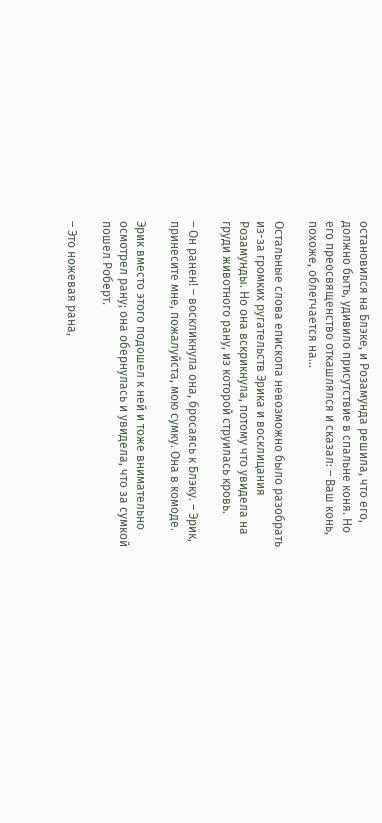остановился на Блэке, и Розамунда решила, что его, должно быть, удивило присутствие в спальне коня. Но его преосвященство откашлялся и сказал: – Ваш конь, похоже, облегчается на…

Остальные слова епископа невозможно было разобрать из-за громких ругательств Эрика и восклицания Розамунды. Но она вскрикнула, потому что увидела на груди животного рану, из которой струилась кровь.

– Он ранен! – воскликнула она, бросаясь к Блэку. – Эрик, принесите мне, пожалуйста, мою сумку. Она в комоде.

Эрик вместо этого подошел к ней и тоже внимательно осмотрел рану; она обернулась и увидела, что за сумкой пошел Роберт.

– Это ножевая рана,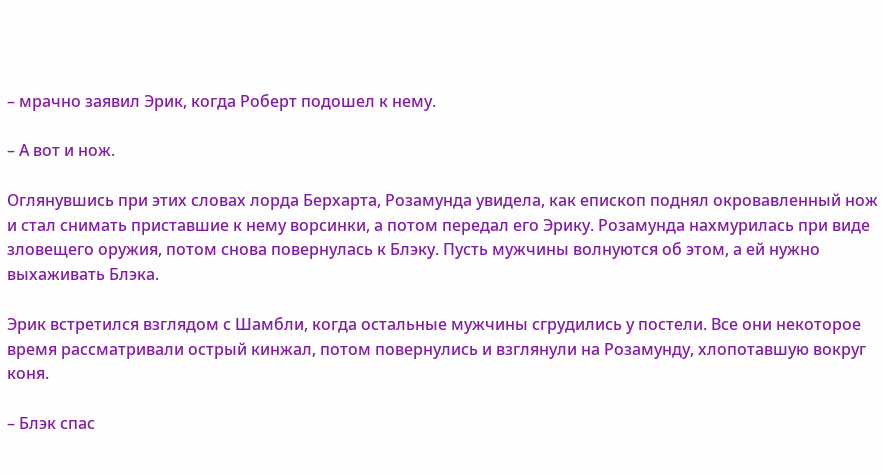– мрачно заявил Эрик, когда Роберт подошел к нему.

– А вот и нож.

Оглянувшись при этих словах лорда Берхарта, Розамунда увидела, как епископ поднял окровавленный нож и стал снимать приставшие к нему ворсинки, а потом передал его Эрику. Розамунда нахмурилась при виде зловещего оружия, потом снова повернулась к Блэку. Пусть мужчины волнуются об этом, а ей нужно выхаживать Блэка.

Эрик встретился взглядом с Шамбли, когда остальные мужчины сгрудились у постели. Все они некоторое время рассматривали острый кинжал, потом повернулись и взглянули на Розамунду, хлопотавшую вокруг коня.

– Блэк спас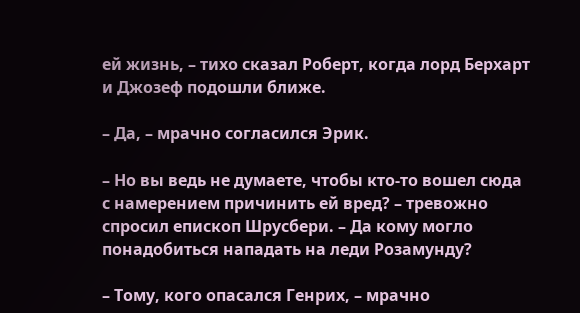ей жизнь, – тихо сказал Роберт, когда лорд Берхарт и Джозеф подошли ближе.

– Да, – мрачно согласился Эрик.

– Но вы ведь не думаете, чтобы кто-то вошел сюда с намерением причинить ей вред? – тревожно спросил епископ Шрусбери. – Да кому могло понадобиться нападать на леди Розамунду?

– Тому, кого опасался Генрих, – мрачно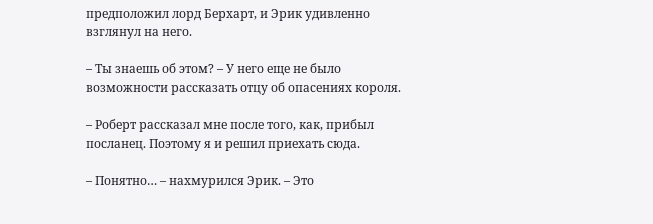предположил лорд Берхарт, и Эрик удивленно взглянул на него.

– Ты знаешь об этом? – У него еще не было возможности рассказать отцу об опасениях короля.

– Роберт рассказал мне после того, как, прибыл посланец. Поэтому я и решил приехать сюда.

– Понятно… – нахмурился Эрик. – Это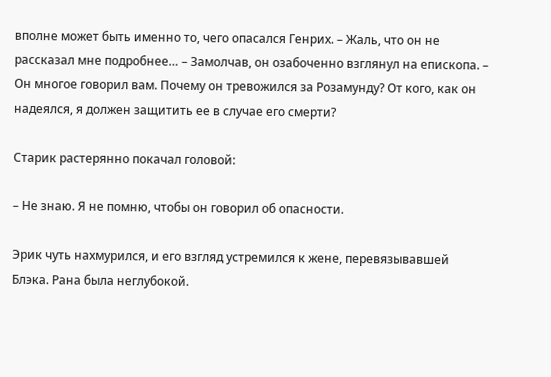вполне может быть именно то, чего опасался Генрих. – Жаль, что он не рассказал мне подробнее… – Замолчав, он озабоченно взглянул на епископа. – Он многое говорил вам. Почему он тревожился за Розамунду? От кого, как он надеялся, я должен защитить ее в случае его смерти?

Старик растерянно покачал головой:

– Не знаю. Я не помню, чтобы он говорил об опасности.

Эрик чуть нахмурился, и его взгляд устремился к жене, перевязывавшей Блэка. Рана была неглубокой.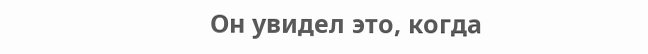Он увидел это, когда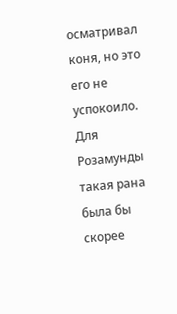осматривал коня, но это его не успокоило. Для Розамунды такая рана была бы скорее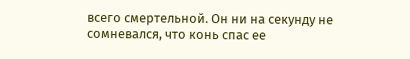всего смертельной. Он ни на секунду не сомневался, что конь спас ее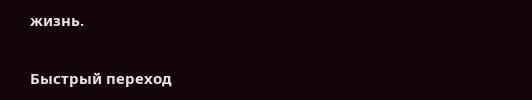жизнь.

Быстрый переход